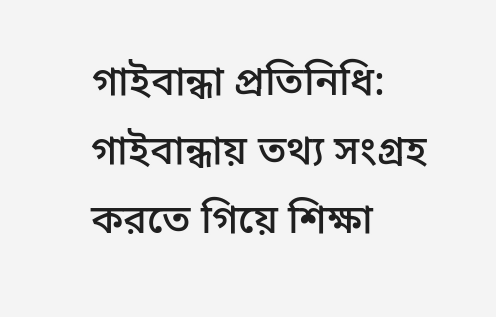গাইবান্ধা প্রতিনিধি: গাইবান্ধায় তথ্য সংগ্রহ করতে গিয়ে শিক্ষা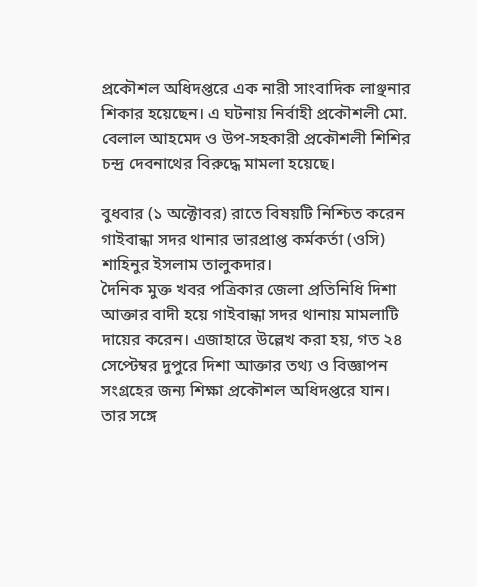প্রকৌশল অধিদপ্তরে এক নারী সাংবাদিক লাঞ্ছনার শিকার হয়েছেন। এ ঘটনায় নির্বাহী প্রকৌশলী মো. বেলাল আহমেদ ও উপ-সহকারী প্রকৌশলী শিশির চন্দ্র দেবনাথের বিরুদ্ধে মামলা হয়েছে।

বুধবার (১ অক্টোবর) রাতে বিষয়টি নিশ্চিত করেন গাইবান্ধা সদর থানার ভারপ্রাপ্ত কর্মকর্তা (ওসি) শাহিনুর ইসলাম তালুকদার।
দৈনিক মুক্ত খবর পত্রিকার জেলা প্রতিনিধি দিশা আক্তার বাদী হয়ে গাইবান্ধা সদর থানায় মামলাটি দায়ের করেন। এজাহারে উল্লেখ করা হয়, গত ২৪ সেপ্টেম্বর দুপুরে দিশা আক্তার তথ্য ও বিজ্ঞাপন সংগ্রহের জন্য শিক্ষা প্রকৌশল অধিদপ্তরে যান। তার সঙ্গে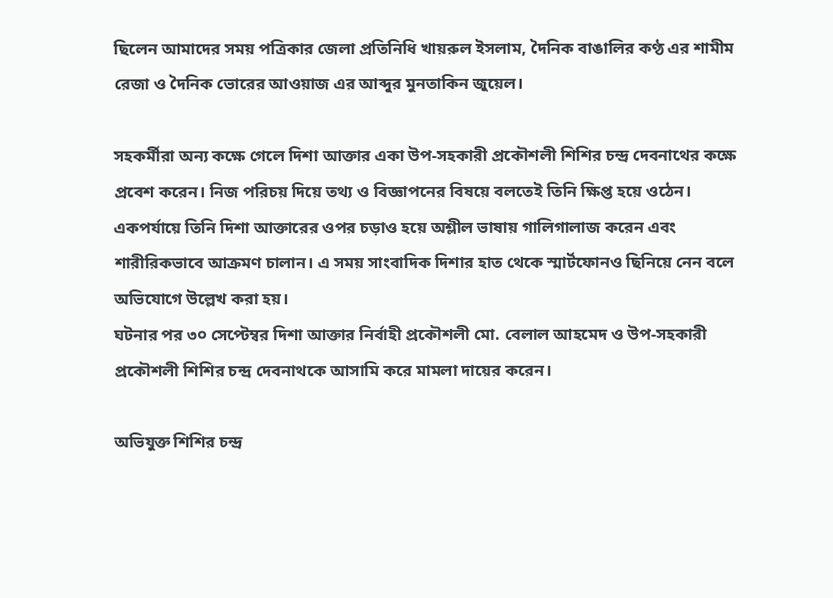ছিলেন আমাদের সময় পত্রিকার জেলা প্রতিনিধি খায়রুল ইসলাম, দৈনিক বাঙালির কণ্ঠ এর শামীম রেজা ও দৈনিক ভোরের আওয়াজ এর আব্দুর মুনতাকিন জুয়েল।

সহকর্মীরা অন্য কক্ষে গেলে দিশা আক্তার একা উপ-সহকারী প্রকৌশলী শিশির চন্দ্র দেবনাথের কক্ষে প্রবেশ করেন। নিজ পরিচয় দিয়ে তথ্য ও বিজ্ঞাপনের বিষয়ে বলতেই তিনি ক্ষিপ্ত হয়ে ওঠেন। একপর্যায়ে তিনি দিশা আক্তারের ওপর চড়াও হয়ে অশ্লীল ভাষায় গালিগালাজ করেন এবং শারীরিকভাবে আক্রমণ চালান। এ সময় সাংবাদিক দিশার হাত থেকে স্মার্টফোনও ছিনিয়ে নেন বলে অভিযোগে উল্লেখ করা হয়।
ঘটনার পর ৩০ সেপ্টেম্বর দিশা আক্তার নির্বাহী প্রকৌশলী মো. বেলাল আহমেদ ও উপ-সহকারী প্রকৌশলী শিশির চন্দ্র দেবনাথকে আসামি করে মামলা দায়ের করেন।

অভিযুক্ত শিশির চন্দ্র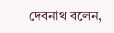দেবনাথ বলেন,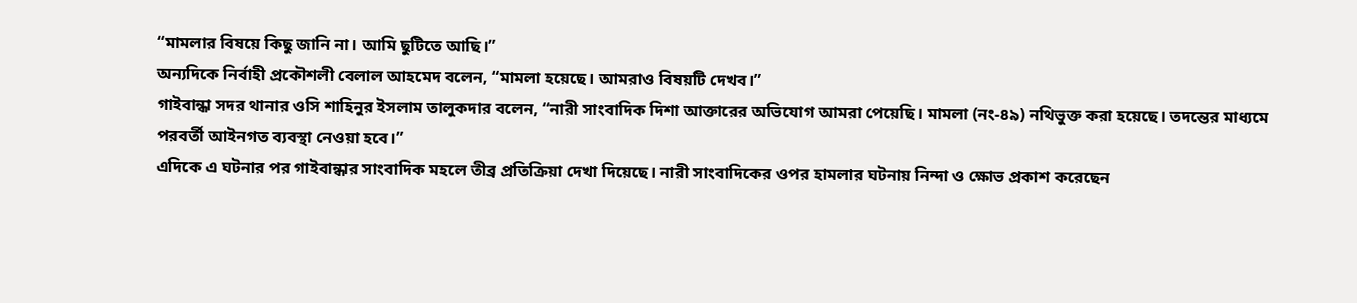“মামলার বিষয়ে কিছু জানি না। আমি ছুটিতে আছি।”
অন্যদিকে নির্বাহী প্রকৌশলী বেলাল আহমেদ বলেন, “মামলা হয়েছে। আমরাও বিষয়টি দেখব।”
গাইবান্ধা সদর থানার ওসি শাহিনুর ইসলাম তালুকদার বলেন, “নারী সাংবাদিক দিশা আক্তারের অভিযোগ আমরা পেয়েছি। মামলা (নং-৪৯) নথিভুক্ত করা হয়েছে। তদন্তের মাধ্যমে পরবর্তী আইনগত ব্যবস্থা নেওয়া হবে।”
এদিকে এ ঘটনার পর গাইবান্ধার সাংবাদিক মহলে তীব্র প্রতিক্রিয়া দেখা দিয়েছে। নারী সাংবাদিকের ওপর হামলার ঘটনায় নিন্দা ও ক্ষোভ প্রকাশ করেছেন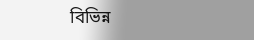বিভিন্ন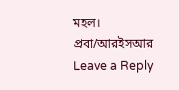মহল।
প্রবা/আরইসআর
Leave a Reply